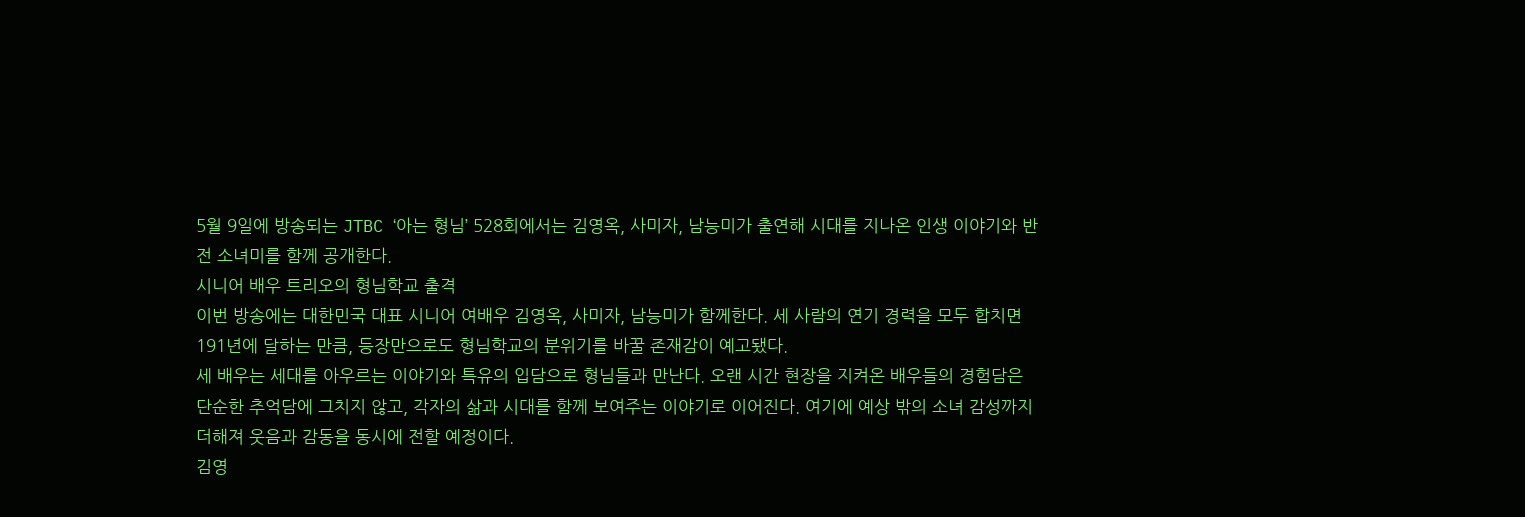5월 9일에 방송되는 JTBC ‘아는 형님’ 528회에서는 김영옥, 사미자, 남능미가 출연해 시대를 지나온 인생 이야기와 반전 소녀미를 함께 공개한다.
시니어 배우 트리오의 형님학교 출격
이번 방송에는 대한민국 대표 시니어 여배우 김영옥, 사미자, 남능미가 함께한다. 세 사람의 연기 경력을 모두 합치면 191년에 달하는 만큼, 등장만으로도 형님학교의 분위기를 바꿀 존재감이 예고됐다.
세 배우는 세대를 아우르는 이야기와 특유의 입담으로 형님들과 만난다. 오랜 시간 현장을 지켜온 배우들의 경험담은 단순한 추억담에 그치지 않고, 각자의 삶과 시대를 함께 보여주는 이야기로 이어진다. 여기에 예상 밖의 소녀 감성까지 더해져 웃음과 감동을 동시에 전할 예정이다.
김영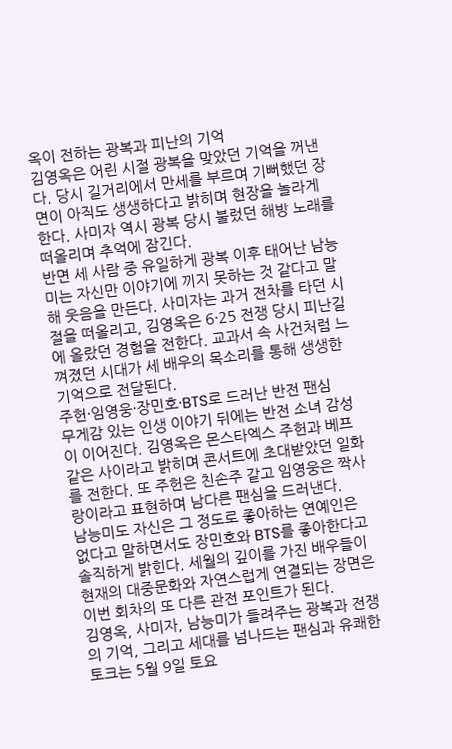옥이 전하는 광복과 피난의 기억
김영옥은 어린 시절 광복을 맞았던 기억을 꺼낸다. 당시 길거리에서 만세를 부르며 기뻐했던 장면이 아직도 생생하다고 밝히며 현장을 놀라게 한다. 사미자 역시 광복 당시 불렀던 해방 노래를 떠올리며 추억에 잠긴다.
반면 세 사람 중 유일하게 광복 이후 태어난 남능미는 자신만 이야기에 끼지 못하는 것 같다고 말해 웃음을 만든다. 사미자는 과거 전차를 타던 시절을 떠올리고, 김영옥은 6·25 전쟁 당시 피난길에 올랐던 경험을 전한다. 교과서 속 사건처럼 느껴졌던 시대가 세 배우의 목소리를 통해 생생한 기억으로 전달된다.
주헌·임영웅·장민호·BTS로 드러난 반전 팬심
무게감 있는 인생 이야기 뒤에는 반전 소녀 감성이 이어진다. 김영옥은 몬스타엑스 주헌과 베프 같은 사이라고 밝히며 콘서트에 초대받았던 일화를 전한다. 또 주헌은 친손주 같고 임영웅은 짝사랑이라고 표현하며 남다른 팬심을 드러낸다.
남능미도 자신은 그 정도로 좋아하는 연예인은 없다고 말하면서도 장민호와 BTS를 좋아한다고 솔직하게 밝힌다. 세월의 깊이를 가진 배우들이 현재의 대중문화와 자연스럽게 연결되는 장면은 이번 회차의 또 다른 관전 포인트가 된다.
김영옥, 사미자, 남능미가 들려주는 광복과 전쟁의 기억, 그리고 세대를 넘나드는 팬심과 유쾌한 토크는 5월 9일 토요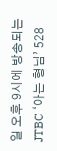일 오후 9시에 방송되는 JTBC ‘아는 형님’ 528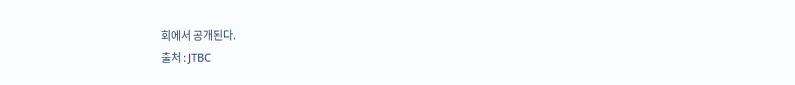회에서 공개된다.
출처 : JTBC